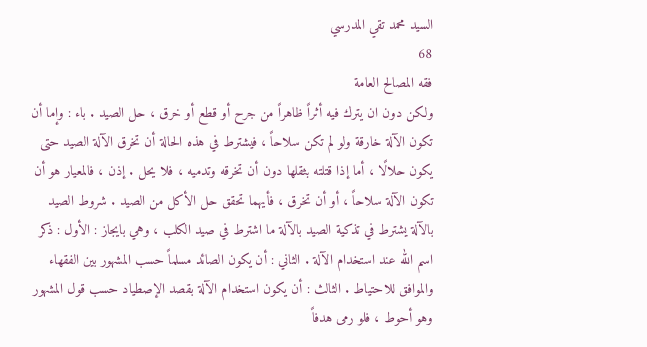السيد محمد تقي المدرسي
68
فقه المصالح العامة
ولكن دون ان يترك فيه أثراً ظاهراً من جرح أو قطع أو خرق ، حل الصيد . باء : وإما أن تكون الآلة خارقة ولو لم تكن سلاحاً ، فيشترط في هذه الحالة أن تخرق الآلة الصيد حتى يكون حلالًا ، أما إذا قتلته بثقلها دون أن تخرقه وتدميه ، فلا يحل . إذن ، فالمعيار هو أن تكون الآلة سلاحاً ، أو أن تخرق ، فأيهما تحقق حل الأكل من الصيد . شروط الصيد بالآلة يشترط في تذكية الصيد بالآلة ما اشترط في صيد الكلب ، وهي بايجاز : الأول : ذكر اسم الله عند استخدام الآلة . الثاني : أن يكون الصائد مسلماً حسب المشهور بين الفقهاء والموافق للاحتياط . الثالث : أن يكون استخدام الآلة بقصد الإصطياد حسب قول المشهور وهو أحوط ، فلو رمى هدفاً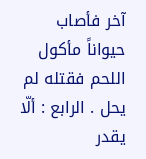آخر فأصاب حيواناً مأكول اللحم فقتله لم يحل . الرابع : ألّا يقدر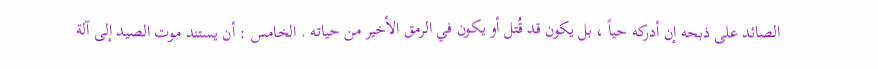الصائد على ذبحه إن أدركه حياً ، بل يكون قد قُتل أو يكون في الرمق الأخير من حياته . الخامس : أن يستند موت الصيد إلى آلة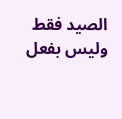الصيد فقط وليس بفعل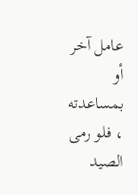عامل آخر أو بمساعدته ، فلو رمى الصيد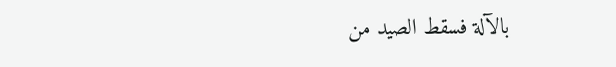بالآلة فسقط الصيد من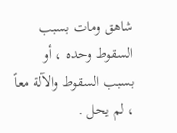شاهق ومات بسبب السقوط وحده ، أو بسبب السقوط والآلة معاً ، لم يحل .